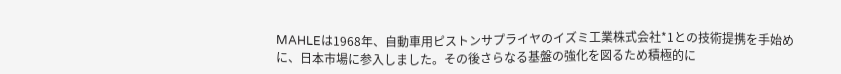MAHLEは1968年、自動車用ピストンサプライヤのイズミ工業株式会社*1との技術提携を手始めに、日本市場に参入しました。その後さらなる基盤の強化を図るため積極的に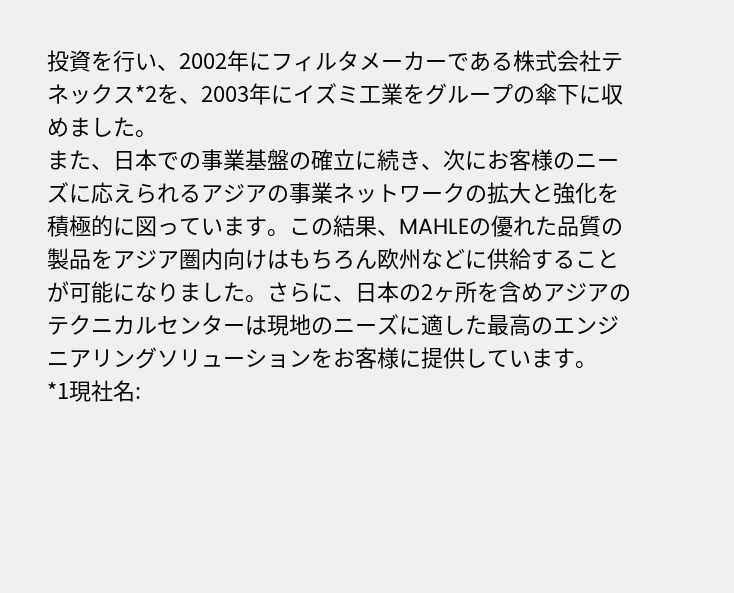投資を行い、2002年にフィルタメーカーである株式会社テネックス*2を、2003年にイズミ工業をグループの傘下に収めました。
また、日本での事業基盤の確立に続き、次にお客様のニーズに応えられるアジアの事業ネットワークの拡大と強化を積極的に図っています。この結果、MAHLEの優れた品質の製品をアジア圏内向けはもちろん欧州などに供給することが可能になりました。さらに、日本の2ヶ所を含めアジアのテクニカルセンターは現地のニーズに適した最高のエンジニアリングソリューションをお客様に提供しています。
*1現社名: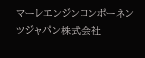マーレエンジンコンポーネンツジャパン株式会社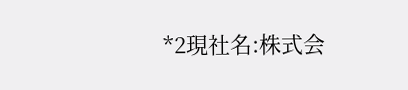*2現社名:株式会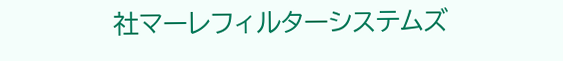社マーレフィルターシステムズ